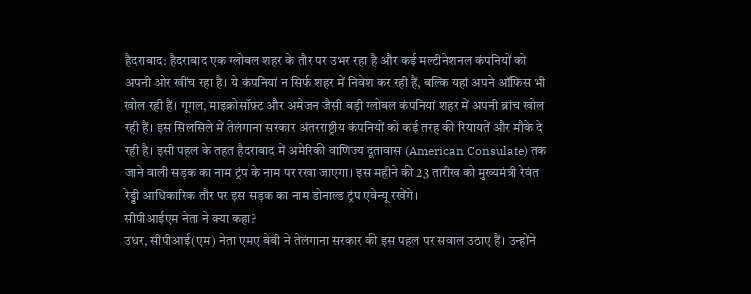हैदराबाद: हैदराबाद एक ग्लोबल शहर के तौर पर उभर रहा है और कई मल्टीनेशनल कंपनियों को अपनी ओर खींच रहा है। ये कंपनियां न सिर्फ शहर में निवेश कर रही हैं, बल्कि यहां अपने ऑफिस भी खोल रही हैं। गूगल, माइक्रोसॉफ़्ट और अमेजन जैसी बड़ी ग्लोबल कंपनियां शहर में अपनी ब्रांच खोल रही हैं। इस सिलसिले में तेलंगाना सरकार अंतरराष्ट्रीय कंपनियों को कई तरह की रियायतें और मौके दे रही है। इसी पहल के तहत हैदराबाद में अमेरिकी वाणिज्य दूतावास (American Consulate) तक जाने वाली सड़क का नाम ट्रंप के नाम पर रखा जाएगा। इस महीने की 23 तारीख को मुख्यमंत्री रेवंत रेड्डी आधिकारिक तौर पर इस सड़क का नाम डोनाल्ड ट्रंप एवेन्यू रखेंगे।
सीपीआईएम नेता ने क्या कहा?
उधर, सीपीआई(एम) नेता एमए बेबी ने तेलंगाना सरकार की इस पहल पर सवाल उठाए हैं। उन्होंने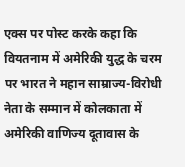एक्स पर पोस्ट करके कहा कि वियतनाम में अमेरिकी युद्ध के चरम पर भारत ने महान साम्राज्य-विरोधी नेता के सम्मान में कोलकाता में अमेरिकी वाणिज्य दूतावास के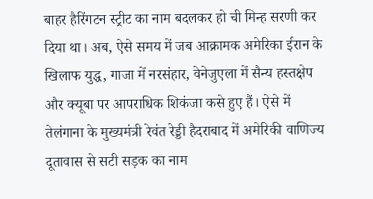बाहर हैरिंगटन स्ट्रीट का नाम बदलकर हो ची मिन्ह सरणी कर दिया था। अब, ऐसे समय में जब आक्रामक अमेरिका ईरान के खिलाफ युद्ध, गाजा में नरसंहार, वेनेजुएला में सैन्य हस्तक्षेप और क्यूबा पर आपराधिक शिकंजा कसे हुए हैं। ऐसे में तेलंगाना के मुख्यमंत्री रेवंत रेड्डी हैदराबाद में अमेरिकी वाणिज्य दूतावास से सटी सड़क का नाम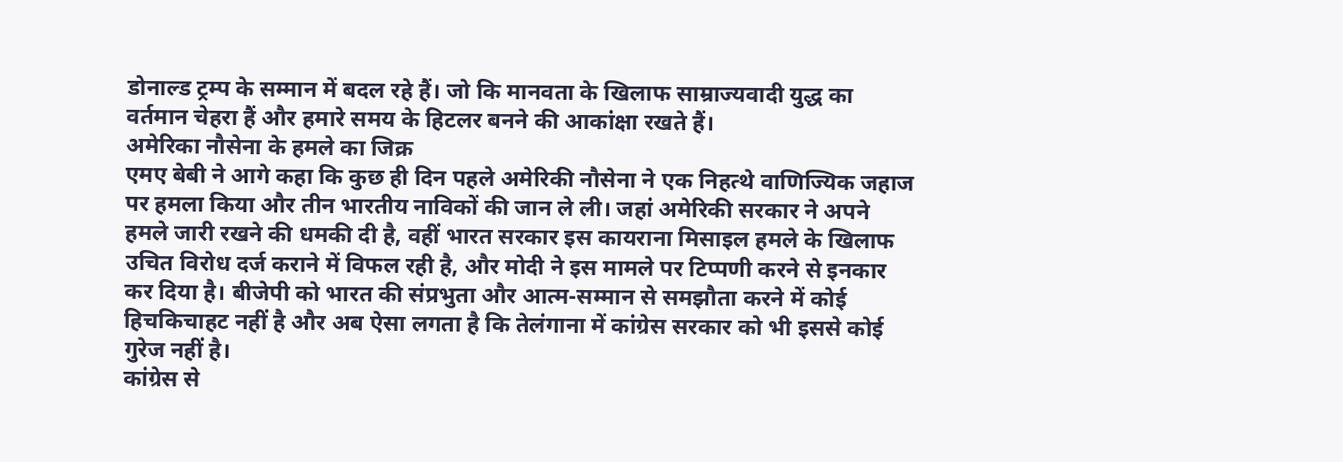डोनाल्ड ट्रम्प के सम्मान में बदल रहे हैं। जो कि मानवता के खिलाफ साम्राज्यवादी युद्ध का वर्तमान चेहरा हैं और हमारे समय के हिटलर बनने की आकांक्षा रखते हैं।
अमेरिका नौसेना के हमले का जिक्र
एमए बेबी ने आगे कहा कि कुछ ही दिन पहले अमेरिकी नौसेना ने एक निहत्थे वाणिज्यिक जहाज पर हमला किया और तीन भारतीय नाविकों की जान ले ली। जहां अमेरिकी सरकार ने अपने हमले जारी रखने की धमकी दी है, वहीं भारत सरकार इस कायराना मिसाइल हमले के खिलाफ उचित विरोध दर्ज कराने में विफल रही है, और मोदी ने इस मामले पर टिप्पणी करने से इनकार कर दिया है। बीजेपी को भारत की संप्रभुता और आत्म-सम्मान से समझौता करने में कोई हिचकिचाहट नहीं है और अब ऐसा लगता है कि तेलंगाना में कांग्रेस सरकार को भी इससे कोई गुरेज नहीं है।
कांग्रेस से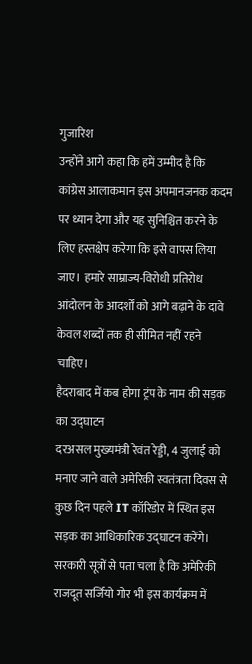गुजारिश
उन्होंने आगे कहा कि हमें उम्मीद है कि कांग्रेस आलाकमान इस अपमानजनक कदम पर ध्यान देगा और यह सुनिश्चित करने के लिए हस्तक्षेप करेगा कि इसे वापस लिया जाए। हमारे साम्राज्य-विरोधी प्रतिरोध आंदोलन के आदर्शों को आगे बढ़ाने के दावे केवल शब्दों तक ही सीमित नहीं रहने चाहिए।
हैदराबाद में कब होगा ट्रंप के नाम की सड़क का उद्घाटन
दरअसल मुख्यमंत्री रेवंत रेड्डी, 4 जुलाई को मनाए जाने वाले अमेरिकी स्वतंत्रता दिवस से कुछ दिन पहले IT कॉरिडोर में स्थित इस सड़क का आधिकारिक उद्घाटन करेंगे। सरकारी सूत्रों से पता चला है कि अमेरिकी राजदूत सर्जियो गोर भी इस कार्यक्रम में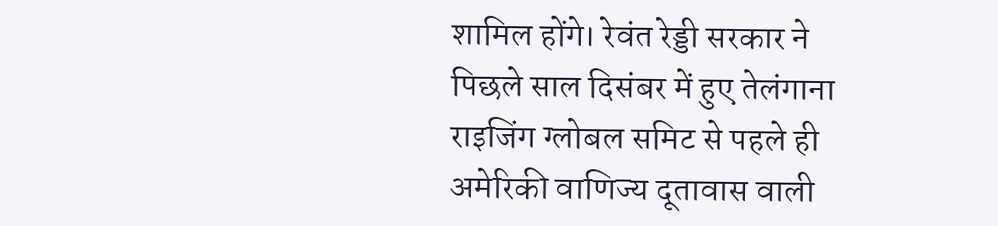शामिल होंगे। रेवंत रेड्डी सरकार ने पिछले साल दिसंबर में हुए तेलंगाना राइजिंग ग्लोबल समिट से पहले ही अमेरिकी वाणिज्य दूतावास वाली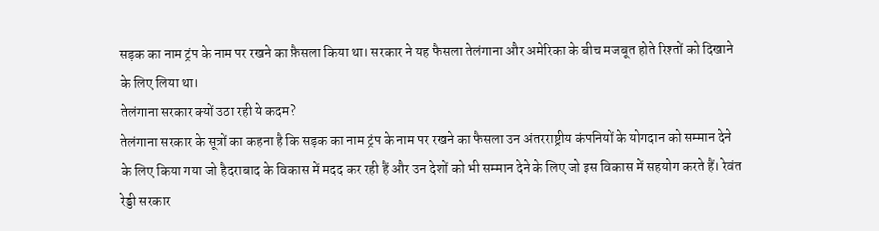सड़क का नाम ट्रंप के नाम पर रखने का फ़ैसला किया था। सरकार ने यह फैसला तेलंगाना और अमेरिका के बीच मजबूत होते रिश्तों को दिखाने के लिए लिया था।
तेलंगाना सरकार क्यों उठा रही ये कदम?
तेलंगाना सरकार के सूत्रों का कहना है कि सड़क का नाम ट्रंप के नाम पर रखने का फैसला उन अंतरराष्ट्रीय कंपनियों के योगदान को सम्मान देने के लिए किया गया जो हैदराबाद के विकास में मदद कर रही हैं और उन देशों को भी सम्मान देने के लिए जो इस विकास में सहयोग करते हैं। रेवंत रेड्डी सरकार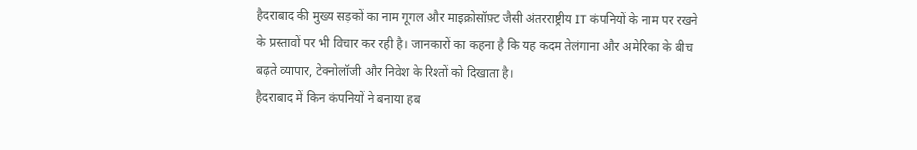हैदराबाद की मुख्य सड़कों का नाम गूगल और माइक्रोसॉफ़्ट जैसी अंतरराष्ट्रीय IT कंपनियों के नाम पर रखने के प्रस्तावों पर भी विचार कर रही है। जानकारों का कहना है कि यह कदम तेलंगाना और अमेरिका के बीच बढ़ते व्यापार, टेक्नोलॉजी और निवेश के रिश्तों को दिखाता है।
हैदराबाद में किन कंपनियों ने बनाया हब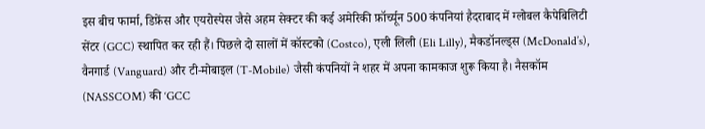इस बीच फार्मा, डिफ़ेंस और एयरोस्पेस जैसे अहम सेक्टर की कई अमेरिकी फ़ॉर्च्यून 500 कंपनियां हैदराबाद में ग्लोबल कैपेबिलिटी सेंटर (GCC) स्थापित कर रही हैं। पिछले दो सालों में कॉस्टको (Costco), एली लिली (Eli Lilly), मैकडॉनल्ड्स (McDonald’s), वैनगार्ड (Vanguard) और टी-मोबाइल (T-Mobile) जैसी कंपनियों ने शहर में अपना कामकाज शुरू किया है। नैसकॉम (NASSCOM) की ‘GCC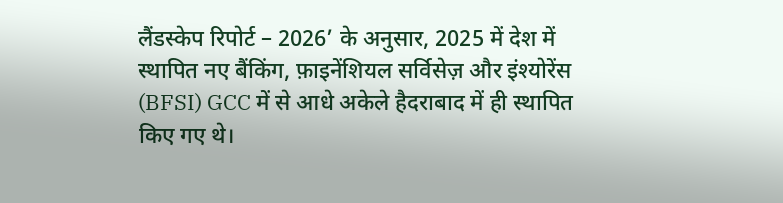लैंडस्केप रिपोर्ट – 2026’ के अनुसार, 2025 में देश में स्थापित नए बैंकिंग, फ़ाइनेंशियल सर्विसेज़ और इंश्योरेंस (BFSI) GCC में से आधे अकेले हैदराबाद में ही स्थापित किए गए थे।